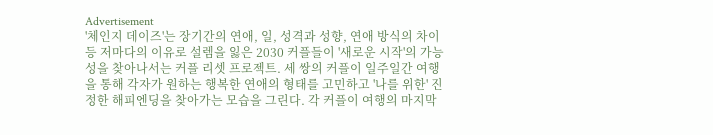Advertisement
'체인지 데이즈'는 장기간의 연애, 일, 성격과 성향, 연애 방식의 차이 등 저마다의 이유로 설렘을 잃은 2030 커플들이 '새로운 시작'의 가능성을 찾아나서는 커플 리셋 프로젝트. 세 쌍의 커플이 일주일간 여행을 통해 각자가 원하는 행복한 연애의 형태를 고민하고 '나를 위한' 진정한 해피엔딩을 찾아가는 모습을 그린다. 각 커플이 여행의 마지막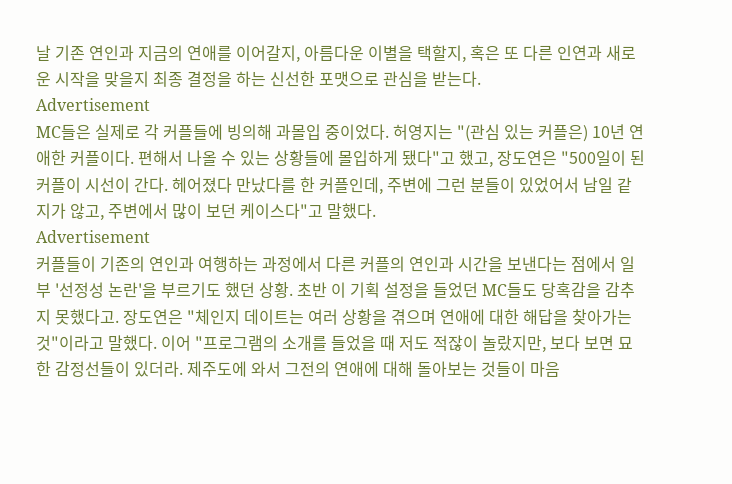날 기존 연인과 지금의 연애를 이어갈지, 아름다운 이별을 택할지, 혹은 또 다른 인연과 새로운 시작을 맞을지 최종 결정을 하는 신선한 포맷으로 관심을 받는다.
Advertisement
MC들은 실제로 각 커플들에 빙의해 과몰입 중이었다. 허영지는 "(관심 있는 커플은) 10년 연애한 커플이다. 편해서 나올 수 있는 상황들에 몰입하게 됐다"고 했고, 장도연은 "500일이 된 커플이 시선이 간다. 헤어졌다 만났다를 한 커플인데, 주변에 그런 분들이 있었어서 남일 같지가 않고, 주변에서 많이 보던 케이스다"고 말했다.
Advertisement
커플들이 기존의 연인과 여행하는 과정에서 다른 커플의 연인과 시간을 보낸다는 점에서 일부 '선정성 논란'을 부르기도 했던 상황. 초반 이 기획 설정을 들었던 MC들도 당혹감을 감추지 못했다고. 장도연은 "체인지 데이트는 여러 상황을 겪으며 연애에 대한 해답을 찾아가는 것"이라고 말했다. 이어 "프로그램의 소개를 들었을 때 저도 적잖이 놀랐지만, 보다 보면 묘한 감정선들이 있더라. 제주도에 와서 그전의 연애에 대해 돌아보는 것들이 마음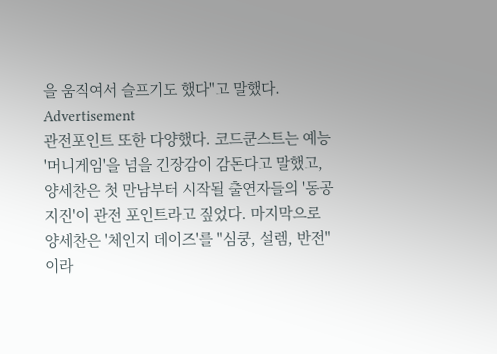을 움직여서 슬프기도 했다"고 말했다.
Advertisement
관전포인트 또한 다양했다. 코드쿤스트는 예능 '머니게임'을 넘을 긴장감이 감돈다고 말했고, 양세찬은 첫 만남부터 시작될 출연자들의 '동공 지진'이 관전 포인트라고 짚었다. 마지막으로 양세찬은 '체인지 데이즈'를 "심쿵, 설렘, 반전"이라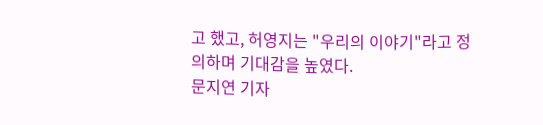고 했고, 허영지는 "우리의 이야기"라고 정의하며 기대감을 높였다.
문지연 기자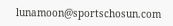lunamoon@sportschosun.com